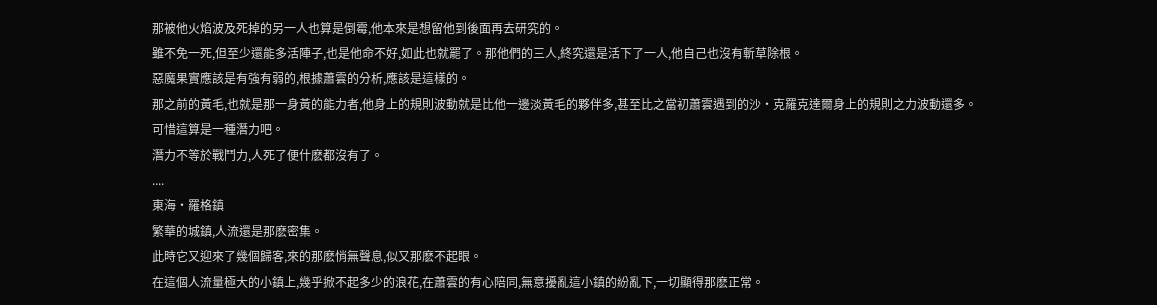那被他火焰波及死掉的另一人也算是倒霉,他本來是想留他到後面再去研究的。
雖不免一死,但至少還能多活陣子,也是他命不好,如此也就罷了。那他們的三人,終究還是活下了一人,他自己也沒有斬草除根。
惡魔果實應該是有強有弱的,根據蕭雲的分析,應該是這樣的。
那之前的黃毛,也就是那一身黃的能力者,他身上的規則波動就是比他一邊淡黃毛的夥伴多,甚至比之當初蕭雲遇到的沙·克羅克達爾身上的規則之力波動還多。
可惜這算是一種潛力吧。
潛力不等於戰鬥力,人死了便什麽都沒有了。
....
東海·羅格鎮
繁華的城鎮,人流還是那麽密集。
此時它又迎來了幾個歸客,來的那麽悄無聲息,似又那麽不起眼。
在這個人流量極大的小鎮上,幾乎掀不起多少的浪花,在蕭雲的有心陪同,無意擾亂這小鎮的紛亂下,一切顯得那麽正常。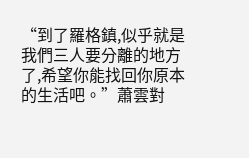“到了羅格鎮,似乎就是我們三人要分離的地方了,希望你能找回你原本的生活吧。”蕭雲對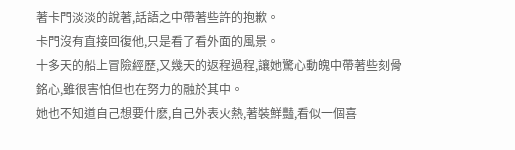著卡門淡淡的說著,話語之中帶著些許的抱歉。
卡門沒有直接回復他,只是看了看外面的風景。
十多天的船上冒險經歷,又幾天的返程過程,讓她驚心動魄中帶著些刻骨銘心,雖很害怕但也在努力的融於其中。
她也不知道自己想要什麽,自己外表火熱,著裝鮮豔,看似一個喜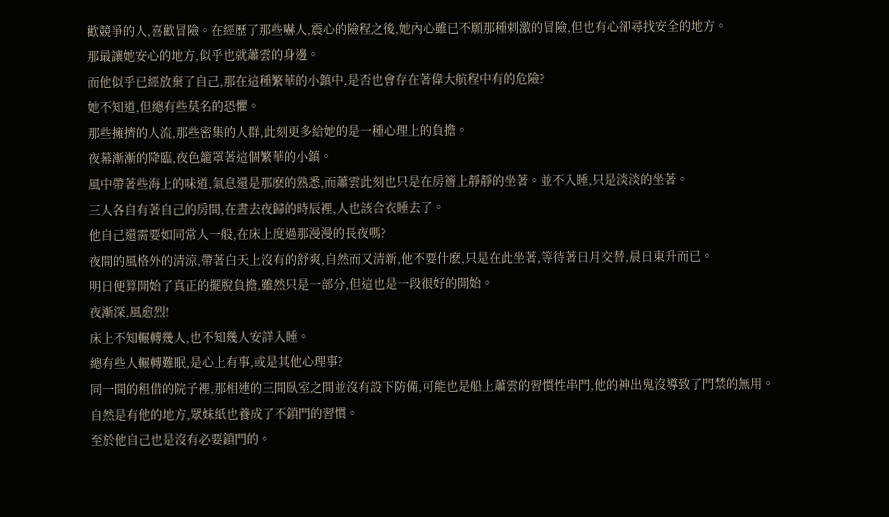歡競爭的人,喜歡冒險。在經歷了那些嚇人,震心的險程之後,她內心雖已不願那種刺激的冒險,但也有心卻尋找安全的地方。
那最讓她安心的地方,似乎也就蕭雲的身邊。
而他似乎已經放棄了自己,那在這種繁華的小鎮中,是否也會存在著偉大航程中有的危險?
她不知道,但總有些莫名的恐懼。
那些擁擠的人流,那些密集的人群,此刻更多給她的是一種心理上的負擔。
夜幕漸漸的降臨,夜色籠罩著這個繁華的小鎮。
風中帶著些海上的味道,氣息還是那麽的熟悉,而蕭雲此刻也只是在房簷上靜靜的坐著。並不入睡,只是淡淡的坐著。
三人各自有著自己的房間,在晝去夜歸的時辰裡,人也該合衣睡去了。
他自己還需要如同常人一般,在床上度過那漫漫的長夜嗎?
夜間的風格外的清涼,帶著白天上沒有的舒爽,自然而又清新,他不要什麽,只是在此坐著,等待著日月交替,晨日東升而已。
明日便算開始了真正的擺脫負擔,雖然只是一部分,但這也是一段很好的開始。
夜漸深,風愈烈!
床上不知輾轉幾人,也不知幾人安詳入睡。
總有些人輾轉難眠,是心上有事,或是其他心理事?
同一間的租借的院子裡,那相連的三間臥室之間並沒有設下防備,可能也是船上蕭雲的習慣性串門,他的神出鬼沒導致了門禁的無用。
自然是有他的地方,眾妹紙也養成了不鎖門的習慣。
至於他自己也是沒有必要鎖門的。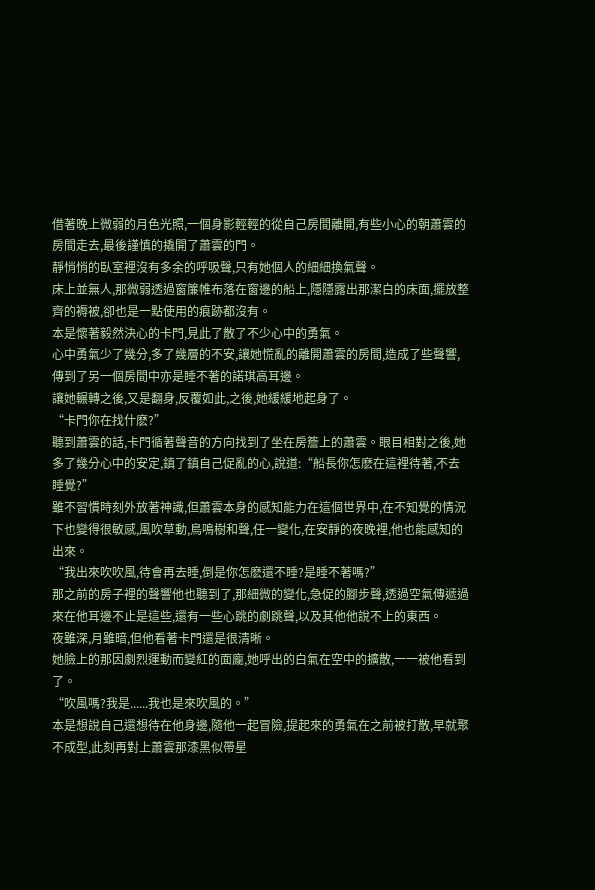借著晚上微弱的月色光照,一個身影輕輕的從自己房間離開,有些小心的朝蕭雲的房間走去,最後謹慎的撬開了蕭雲的門。
靜悄悄的臥室裡沒有多余的呼吸聲,只有她個人的細細換氣聲。
床上並無人,那微弱透過窗簾帷布落在窗邊的船上,隱隱露出那潔白的床面,擺放整齊的褥被,卻也是一點使用的痕跡都沒有。
本是懷著毅然決心的卡門,見此了散了不少心中的勇氣。
心中勇氣少了幾分,多了幾層的不安,讓她慌亂的離開蕭雲的房間,造成了些聲響,傳到了另一個房間中亦是睡不著的諾琪高耳邊。
讓她輾轉之後,又是翻身,反覆如此,之後,她緩緩地起身了。
“卡門你在找什麽?”
聽到蕭雲的話,卡門循著聲音的方向找到了坐在房簷上的蕭雲。眼目相對之後,她多了幾分心中的安定,鎮了鎮自己促亂的心,說道:“船長你怎麽在這裡待著,不去睡覺?”
雖不習慣時刻外放著神識,但蕭雲本身的感知能力在這個世界中,在不知覺的情況下也變得很敏感,風吹草動,鳥鳴樹和聲,任一變化,在安靜的夜晚裡,他也能感知的出來。
“我出來吹吹風,待會再去睡,倒是你怎麽還不睡?是睡不著嗎?”
那之前的房子裡的聲響他也聽到了,那細微的變化,急促的腳步聲,透過空氣傳遞過來在他耳邊不止是這些,還有一些心跳的劇跳聲,以及其他他說不上的東西。
夜雖深,月雖暗,但他看著卡門還是很清晰。
她臉上的那因劇烈運動而變紅的面龐,她呼出的白氣在空中的擴散,一一被他看到了。
“吹風嗎?我是......我也是來吹風的。”
本是想說自己還想待在他身邊,隨他一起冒險,提起來的勇氣在之前被打散,早就聚不成型,此刻再對上蕭雲那漆黑似帶星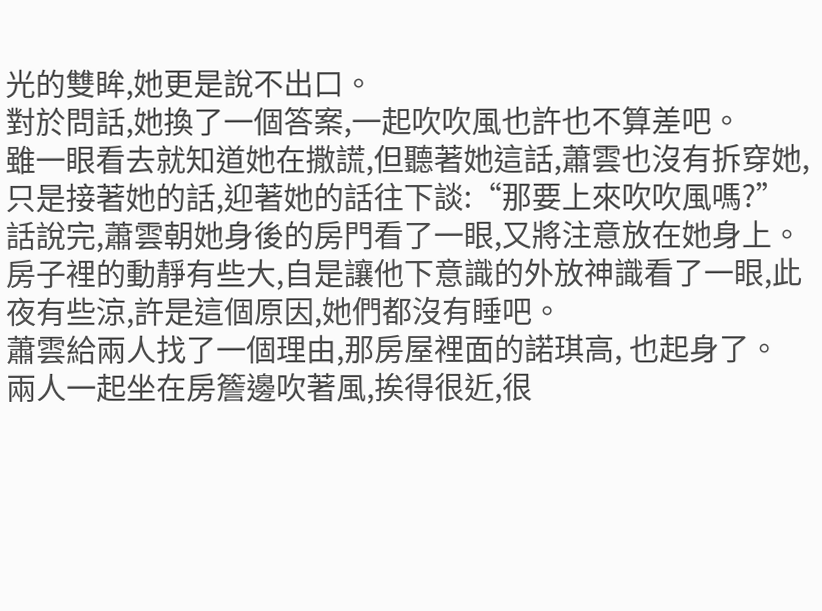光的雙眸,她更是說不出口。
對於問話,她換了一個答案,一起吹吹風也許也不算差吧。
雖一眼看去就知道她在撒謊,但聽著她這話,蕭雲也沒有拆穿她,只是接著她的話,迎著她的話往下談:“那要上來吹吹風嗎?”
話說完,蕭雲朝她身後的房門看了一眼,又將注意放在她身上。
房子裡的動靜有些大,自是讓他下意識的外放神識看了一眼,此夜有些涼,許是這個原因,她們都沒有睡吧。
蕭雲給兩人找了一個理由,那房屋裡面的諾琪高, 也起身了。
兩人一起坐在房簷邊吹著風,挨得很近,很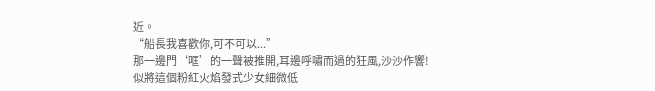近。
“船長我喜歡你,可不可以...”
那一邊門‘哐’的一聲被推開,耳邊呼嘯而過的狂風,沙沙作響!
似將這個粉紅火焰發式少女細微低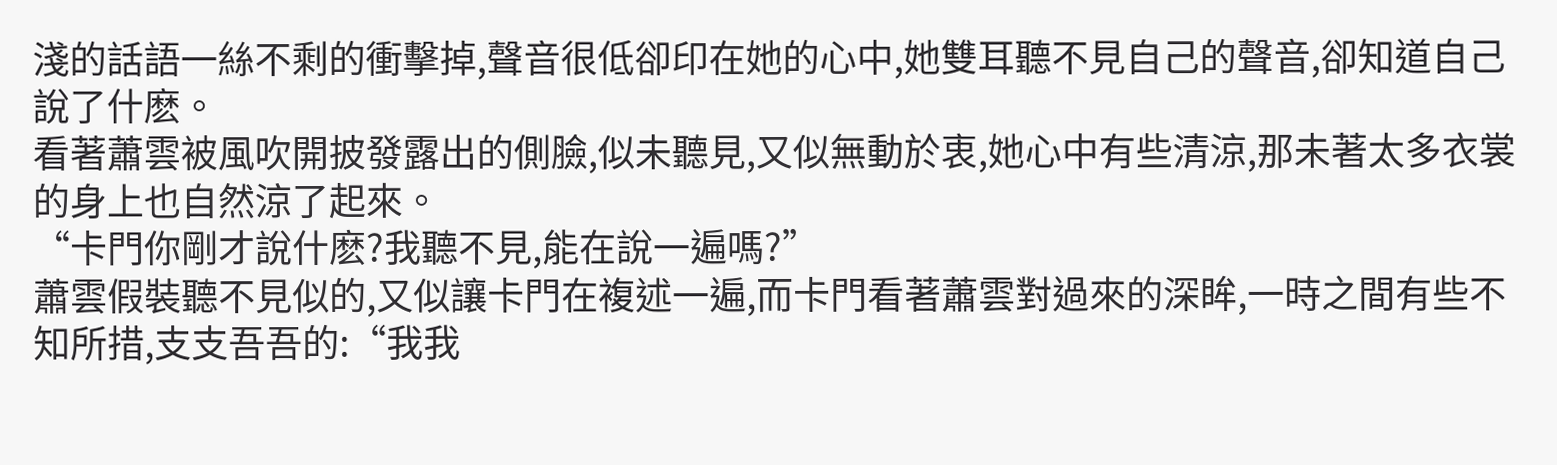淺的話語一絲不剩的衝擊掉,聲音很低卻印在她的心中,她雙耳聽不見自己的聲音,卻知道自己說了什麽。
看著蕭雲被風吹開披發露出的側臉,似未聽見,又似無動於衷,她心中有些清涼,那未著太多衣裳的身上也自然涼了起來。
“卡門你剛才說什麽?我聽不見,能在說一遍嗎?”
蕭雲假裝聽不見似的,又似讓卡門在複述一遍,而卡門看著蕭雲對過來的深眸,一時之間有些不知所措,支支吾吾的:“我我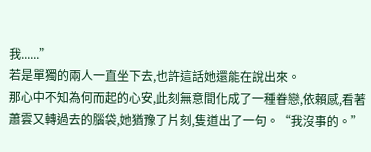我......”
若是單獨的兩人一直坐下去,也許這話她還能在說出來。
那心中不知為何而起的心安,此刻無意間化成了一種眷戀,依賴感,看著蕭雲又轉過去的腦袋,她猶豫了片刻,隻道出了一句。“我沒事的。”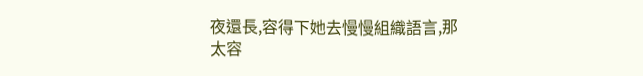夜還長,容得下她去慢慢組織語言,那太容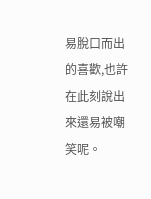易脫口而出的喜歡,也許在此刻說出來還易被嘲笑呢。